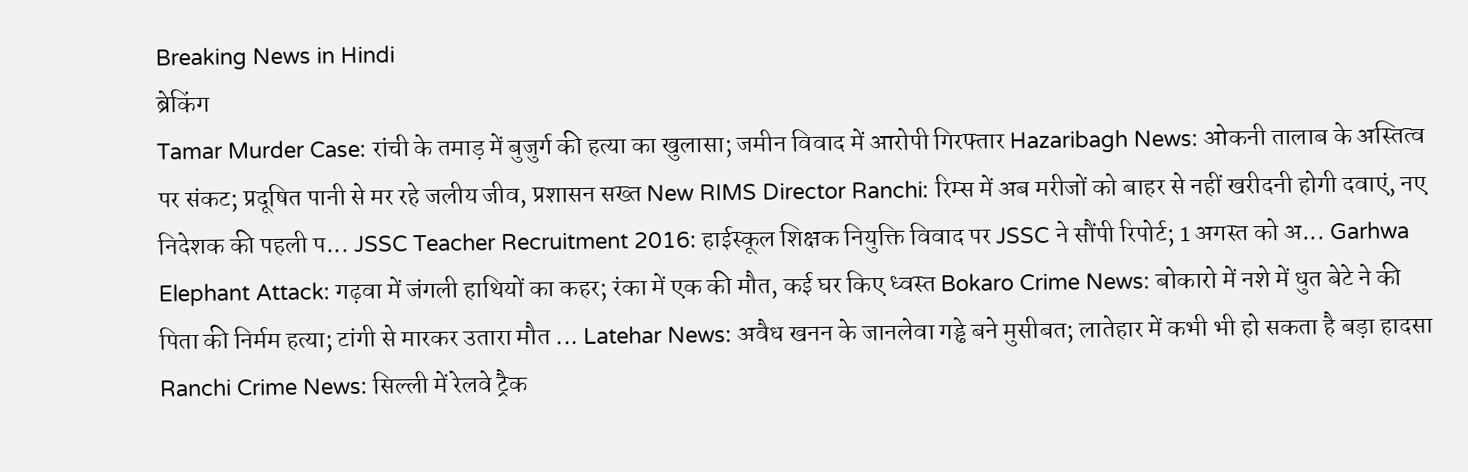Breaking News in Hindi
ब्रेकिंग
Tamar Murder Case: रांची के तमाड़ में बुजुर्ग की हत्या का खुलासा; जमीन विवाद में आरोपी गिरफ्तार Hazaribagh News: ओकनी तालाब के अस्तित्व पर संकट; प्रदूषित पानी से मर रहे जलीय जीव, प्रशासन सख्त New RIMS Director Ranchi: रिम्स में अब मरीजों को बाहर से नहीं खरीदनी होगी दवाएं, नए निदेशक की पहली प... JSSC Teacher Recruitment 2016: हाईस्कूल शिक्षक नियुक्ति विवाद पर JSSC ने सौंपी रिपोर्ट; 1 अगस्त को अ... Garhwa Elephant Attack: गढ़वा में जंगली हाथियों का कहर; रंका में एक की मौत, कई घर किए ध्वस्त Bokaro Crime News: बोकारो में नशे में धुत बेटे ने की पिता की निर्मम हत्या; टांगी से मारकर उतारा मौत ... Latehar News: अवैध खनन के जानलेवा गड्ढे बने मुसीबत; लातेहार में कभी भी हो सकता है बड़ा हादसा Ranchi Crime News: सिल्ली में रेलवे ट्रैक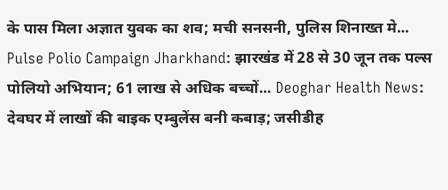के पास मिला अज्ञात युवक का शव; मची सनसनी, पुलिस शिनाख्त मे... Pulse Polio Campaign Jharkhand: झारखंड में 28 से 30 जून तक पल्स पोलियो अभियान; 61 लाख से अधिक बच्चों... Deoghar Health News: देवघर में लाखों की बाइक एम्बुलेंस बनी कबाड़; जसीडीह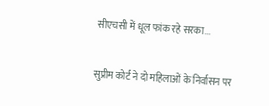सीएचसी में धूल फांक रहे सरका...

सुप्रीम कोर्ट ने दो महिलाओं के निर्वासन पर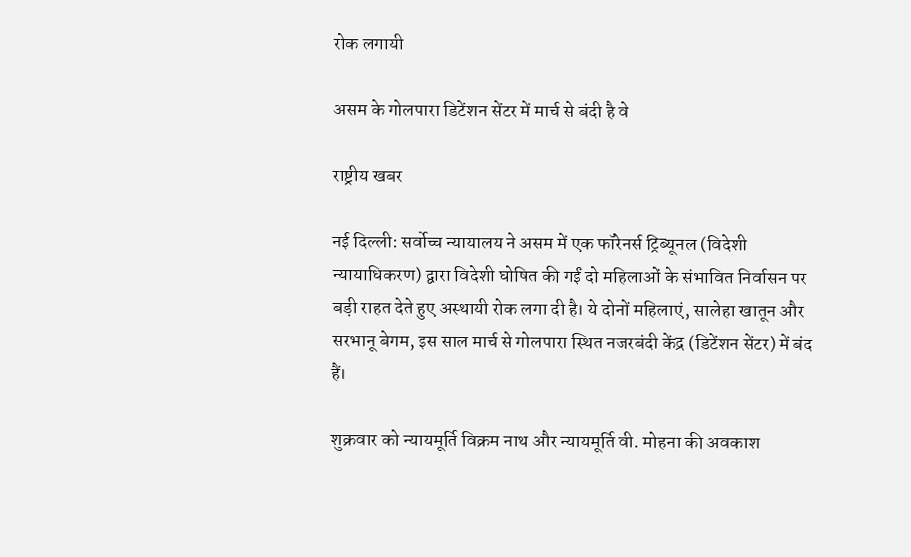रोक लगायी

असम के गोलपारा डिटेंशन सेंटर में मार्च से बंदी है वे

राष्ट्रीय खबर

नई दिल्ली: सर्वोच्च न्यायालय ने असम में एक फॉरेनर्स ट्रिब्यूनल (विदेशी न्यायाधिकरण) द्वारा विदेशी घोषित की गईं दो महिलाओं के संभावित निर्वासन पर बड़ी राहत देते हुए अस्थायी रोक लगा दी है। ये दोनों महिलाएं, सालेहा खातून और सरभानू बेगम, इस साल मार्च से गोलपारा स्थित नजरबंदी केंद्र (डिटेंशन सेंटर) में बंद हैं।

शुक्रवार को न्यायमूर्ति विक्रम नाथ और न्यायमूर्ति वी. मोहना की अवकाश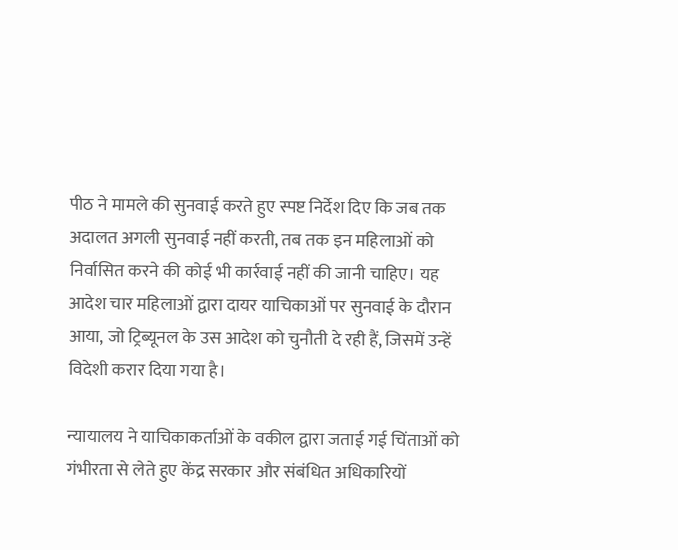पीठ ने मामले की सुनवाई करते हुए स्पष्ट निर्देश दिए कि जब तक अदालत अगली सुनवाई नहीं करती, तब तक इन महिलाओं को निर्वासित करने की कोई भी कार्रवाई नहीं की जानी चाहिए। यह आदेश चार महिलाओं द्वारा दायर याचिकाओं पर सुनवाई के दौरान आया, जो ट्रिब्यूनल के उस आदेश को चुनौती दे रही हैं, जिसमें उन्हें विदेशी करार दिया गया है।

न्यायालय ने याचिकाकर्ताओं के वकील द्वारा जताई गई चिंताओं को गंभीरता से लेते हुए केंद्र सरकार और संबंधित अधिकारियों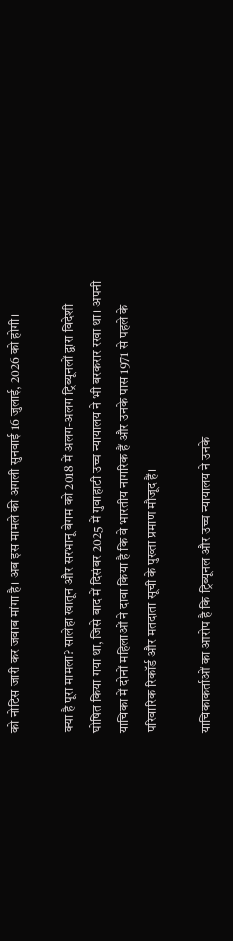को नोटिस जारी कर जवाब मांगा है। अब इस मामले की अगली सुनवाई 16 जुलाई, 2026 को होगी।

क्या है पूरा मामला? सालेहा खातून और सरभानू बेगम को 2018 में अलग-अलग ट्रिब्यूनलों द्वारा विदेशी घोषित किया गया था, जिसे बाद में दिसंबर 2025 में गुवाहाटी उच्च न्यायालय ने भी बरकरार रखा था। अपनी याचिका में दोनों महिलाओं ने दावा किया है कि वे भारतीय नागरिक हैं और उनके पास 1971 से पहले के परिवारिक रिकॉर्ड और मतदाता सूची के पुख्ता प्रमाण मौजूद हैं।

याचिकाकर्ताओं का आरोप है कि ट्रिब्यूनल और उच्च न्यायालय ने उनके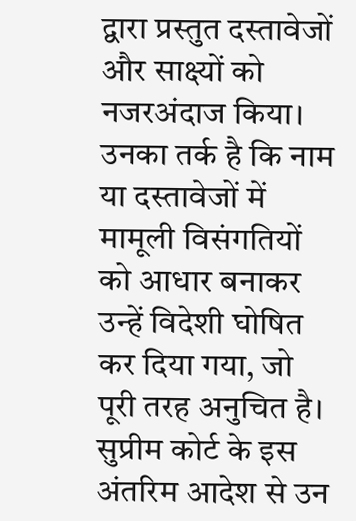द्वारा प्रस्तुत दस्तावेजों और साक्ष्यों को नजरअंदाज किया। उनका तर्क है कि नाम या दस्तावेजों में मामूली विसंगतियों को आधार बनाकर उन्हें विदेशी घोषित कर दिया गया, जो पूरी तरह अनुचित है। सुप्रीम कोर्ट के इस अंतरिम आदेश से उन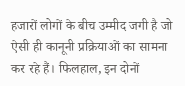हजारों लोगों के बीच उम्मीद जगी है जो ऐसी ही कानूनी प्रक्रियाओं का सामना कर रहे हैं। फिलहाल, इन दोनों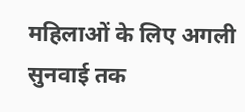महिलाओं के लिए अगली सुनवाई तक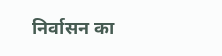निर्वासन का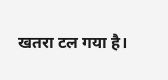खतरा टल गया है।